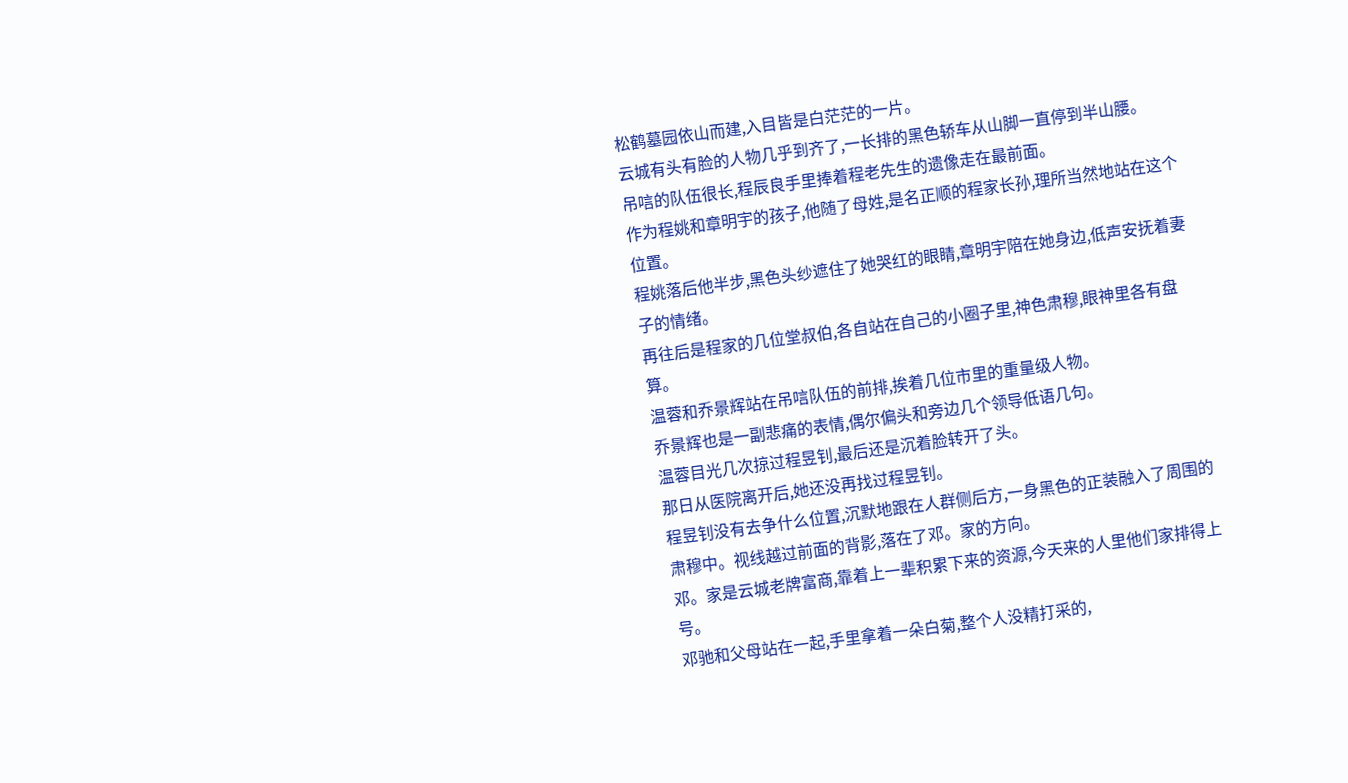松鹤墓园依山而建,入目皆是白茫茫的一片。
云城有头有脸的人物几乎到齐了,一长排的黑色轿车从山脚一直停到半山腰。
吊唁的队伍很长,程辰良手里捧着程老先生的遗像走在最前面。
作为程姚和章明宇的孩子,他随了母姓,是名正顺的程家长孙,理所当然地站在这个位置。
程姚落后他半步,黑色头纱遮住了她哭红的眼睛,章明宇陪在她身边,低声安抚着妻子的情绪。
再往后是程家的几位堂叔伯,各自站在自己的小圈子里,神色肃穆,眼神里各有盘算。
温蓉和乔景辉站在吊唁队伍的前排,挨着几位市里的重量级人物。
乔景辉也是一副悲痛的表情,偶尔偏头和旁边几个领导低语几句。
温蓉目光几次掠过程昱钊,最后还是沉着脸转开了头。
那日从医院离开后,她还没再找过程昱钊。
程昱钊没有去争什么位置,沉默地跟在人群侧后方,一身黑色的正装融入了周围的肃穆中。视线越过前面的背影,落在了邓。家的方向。
邓。家是云城老牌富商,靠着上一辈积累下来的资源,今天来的人里他们家排得上号。
邓驰和父母站在一起,手里拿着一朵白菊,整个人没精打采的,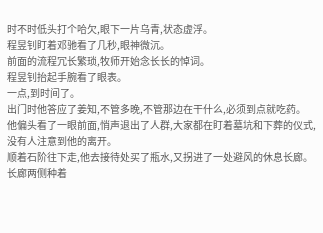时不时低头打个哈欠,眼下一片乌青,状态虚浮。
程昱钊盯着邓驰看了几秒,眼神微沉。
前面的流程冗长繁琐,牧师开始念长长的悼词。
程昱钊抬起手腕看了眼表。
一点,到时间了。
出门时他答应了姜知,不管多晚,不管那边在干什么,必须到点就吃药。
他偏头看了一眼前面,悄声退出了人群,大家都在盯着墓坑和下葬的仪式,没有人注意到他的离开。
顺着石阶往下走,他去接待处买了瓶水,又拐进了一处避风的休息长廊。长廊两侧种着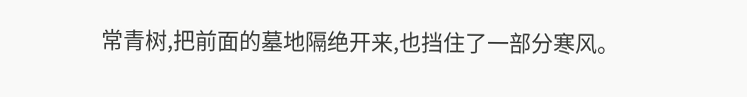常青树,把前面的墓地隔绝开来,也挡住了一部分寒风。